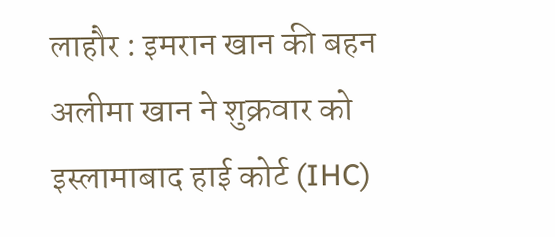लाहौर : इमरान खान की बहन अलीमा खान ने शुक्रवार को इस्लामाबाद हाई कोर्ट (IHC)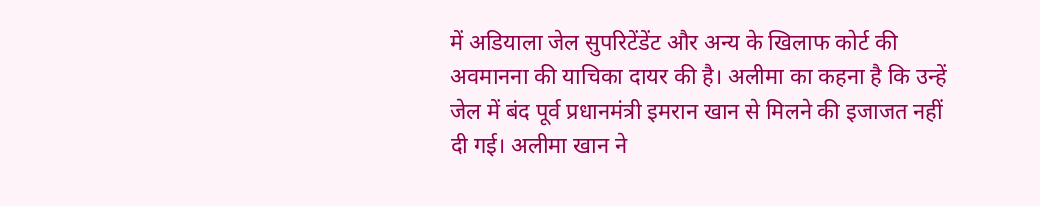में अडियाला जेल सुपरिटेंडेंट और अन्य के खिलाफ कोर्ट की अवमानना की याचिका दायर की है। अलीमा का कहना है कि उन्हें जेल में बंद पूर्व प्रधानमंत्री इमरान खान से मिलने की इजाजत नहीं दी गई। अलीमा खान ने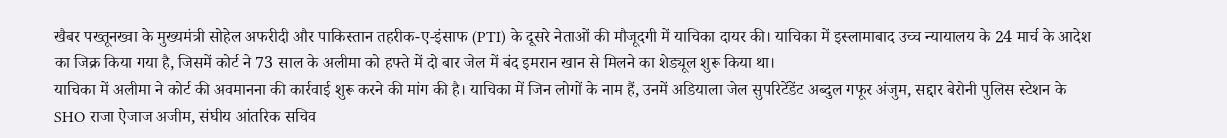खैबर पख्तूनख्वा के मुख्यमंत्री सोहेल अफरीदी और पाकिस्तान तहरीक-ए-इंसाफ (PTI) के दूसरे नेताओं की मौजूदगी में याचिका दायर की। याचिका में इस्लामाबाद उच्च न्यायालय के 24 मार्च के आदेश का जिक्र किया गया है, जिसमें कोर्ट ने 73 साल के अलीमा को हफ्ते में दो बार जेल में बंद इमरान खान से मिलने का शेड्यूल शुरू किया था।
याचिका में अलीमा ने कोर्ट की अवमानना की कार्रवाई शुरू करने की मांग की है। याचिका में जिन लोगों के नाम हैं, उनमें अडियाला जेल सुपरिटेंडेंट अब्दुल गफूर अंजुम, सद्दार बेरोनी पुलिस स्टेशन के SHO राजा ऐजाज अजीम, संघीय आंतरिक सचिव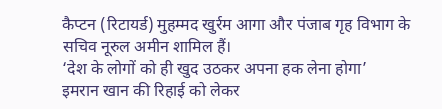कैप्टन (रिटायर्ड) मुहम्मद खुर्रम आगा और पंजाब गृह विभाग के सचिव नूरुल अमीन शामिल हैं।
‘देश के लोगों को ही खुद उठकर अपना हक लेना होगा’
इमरान खान की रिहाई को लेकर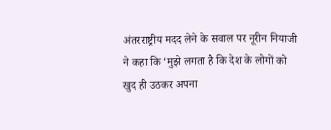अंतरराष्ट्रीय मदद लेने के सवाल पर नूरीन नियाजी ने कहा कि ‘मुझे लगता है कि देश के लोगों को खुद ही उठकर अपना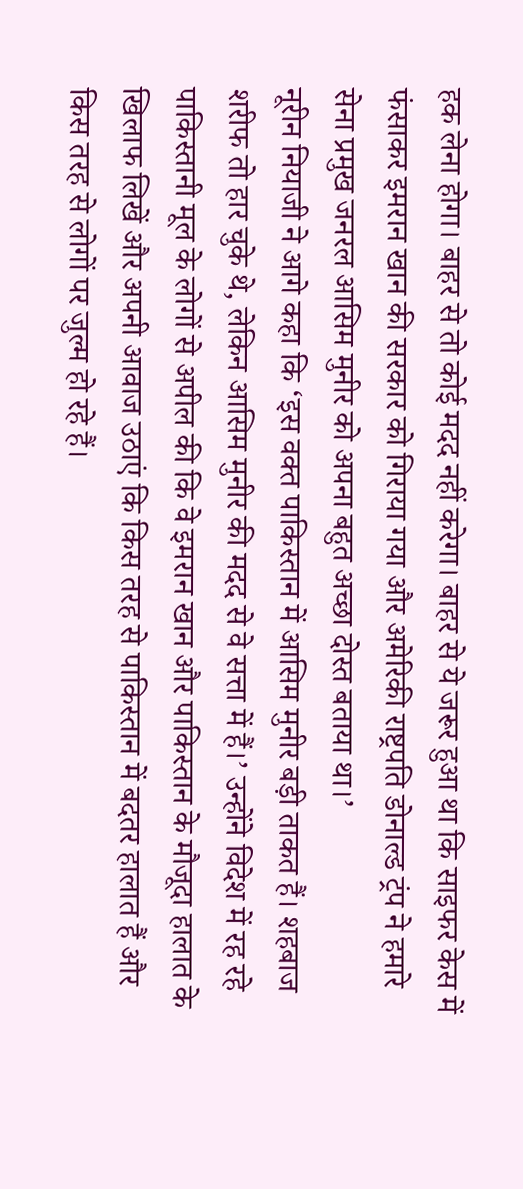हक लेना होगा। बाहर से तो कोई मदद नहीं करेगा। बाहर से ये जरूर हुआ था कि साइफर केस में फंसाकर इमरान खान की सरकार को गिराया गया और अमेरिकी राष्ट्रपति डोनाल्ड ट्रंप ने हमारे सेना प्रमुख जनरल आसिम मुनीर को अपना बहुत अच्छा दोस्त बताया था।’
नूरीन नियाजी ने आगे कहा कि ‘इस वक्त पाकिस्तान में आसिम मुनीर बड़ी ताकत हैं। शहबाज शरीफ तो हार चुके थे, लेकिन आसिम मुनीर की मदद से वे सत्ता में हैं।’ उन्होंने विदेश में रह रहे पाकिस्तानी मूल के लोगों से अपील की कि वे इमरान खान और पाकिस्तान के मौजूदा हालात के खिलाफ लिखें और अपनी आवाज उठाएं कि किस तरह से पाकिस्तान में बदतर हालात हैं और किस तरह से लोगों पर जुल्म हो रहे हैं।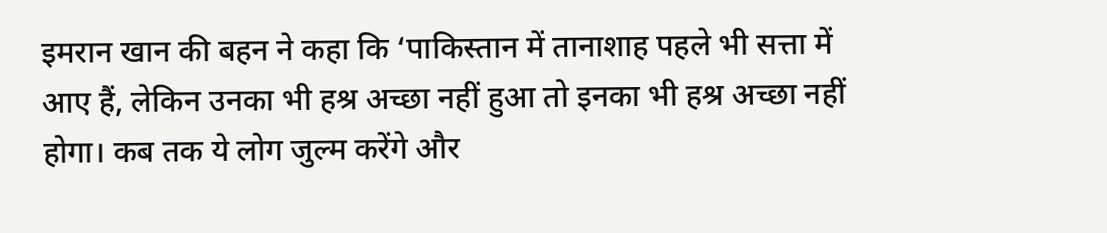इमरान खान की बहन ने कहा कि ‘पाकिस्तान में तानाशाह पहले भी सत्ता में आए हैं, लेकिन उनका भी हश्र अच्छा नहीं हुआ तो इनका भी हश्र अच्छा नहीं होगा। कब तक ये लोग जुल्म करेंगे और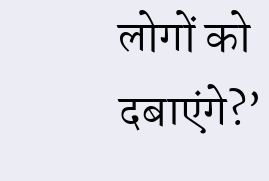लोगों को दबाएंगे?’